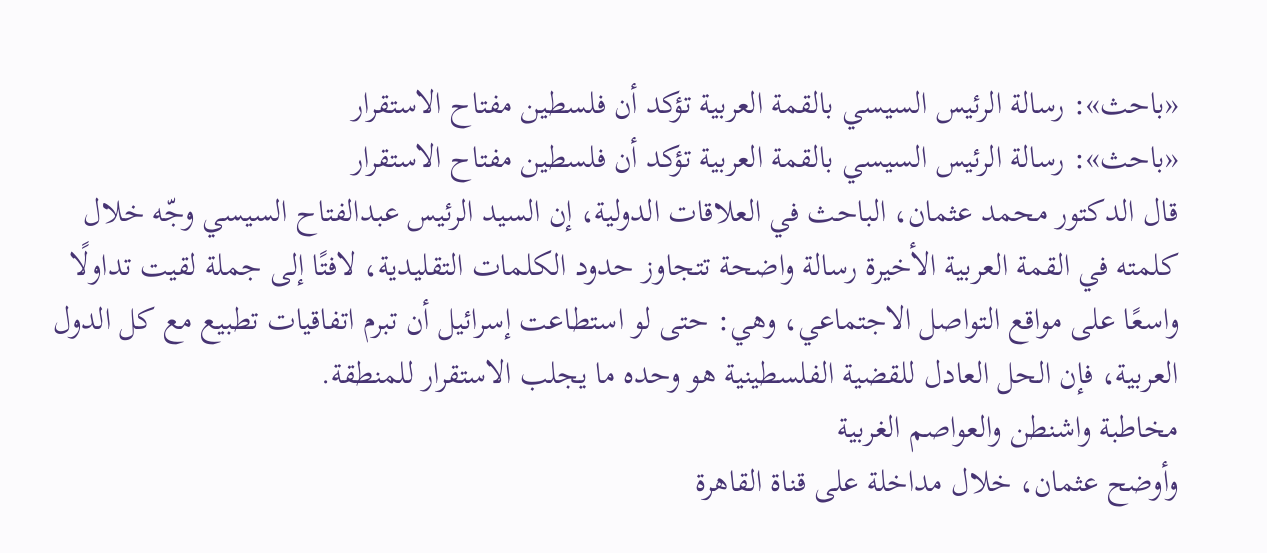«باحث»: رسالة الرئيس السيسي بالقمة العربية تؤكد أن فلسطين مفتاح الاستقرار
«باحث»: رسالة الرئيس السيسي بالقمة العربية تؤكد أن فلسطين مفتاح الاستقرار
قال الدكتور محمد عثمان، الباحث في العلاقات الدولية، إن السيد الرئيس عبدالفتاح السيسي وجّه خلال كلمته في القمة العربية الأخيرة رسالة واضحة تتجاوز حدود الكلمات التقليدية، لافتًا إلى جملة لقيت تداولًا واسعًا على مواقع التواصل الاجتماعي، وهي: حتى لو استطاعت إسرائيل أن تبرم اتفاقيات تطبيع مع كل الدول العربية، فإن الحل العادل للقضية الفلسطينية هو وحده ما يجلب الاستقرار للمنطقة.
مخاطبة واشنطن والعواصم الغربية
وأوضح عثمان، خلال مداخلة على قناة القاهرة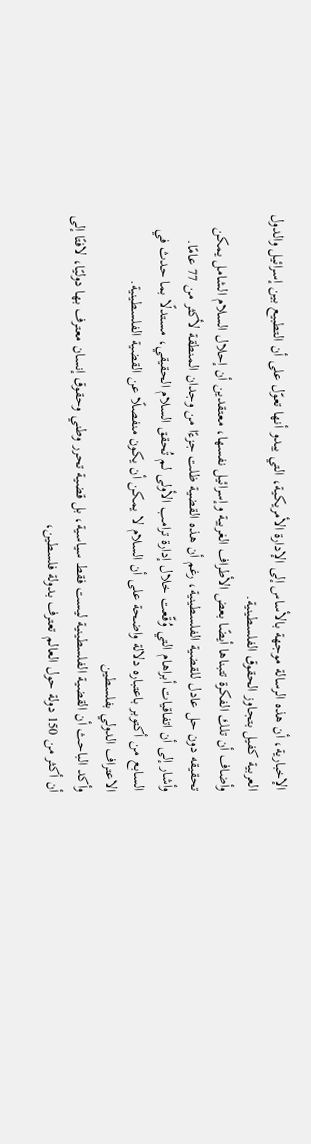الإخبارية، أن هذه الرسالة موجهة بالأساس إلى الإدارة الأمريكية، التي يبدو أنها تعوّل على أن التطبيع بين إسرائيل والدول العربية كفيل بتجاوز الحقوق الفلسطينية.
وأضاف أن تلك الفكرة تتبناها أيضًا بعض الأطراف الغربية وإسرائيل نفسها، معتقدين أن إحلال السلام الشامل يمكن تحقيقه دون حل عادل للقضية الفلسطينية، رغم أن هذه القضية ظلت جزءًا من وجدان المنطقة لأكثر من 77 عامًا.
وأشار إلى أن اتفاقيات أبراهام التي وُقّعت خلال إدارة ترامب الأولى لم تُحقق السلام الحقيقي، مستدلًا بما حدث في السابع من أكتوبر باعتباره دلالة واضحة على أن السلام لا يمكن أن يكون منفصلًا عن القضية الفلسطينية.
الاعتراف الدولي بفلسطين
وأكد الباحث أن القضية الفلسطينية ليست فقط سياسية، بل قضية تحرر وطني وحقوق إنسان معترف بها دوليًا، لافتًا إلى أن أكثر من 150 دولة حول العالم تعترف بدولة فلسطين،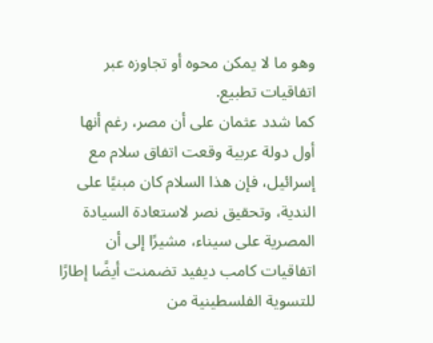وهو ما لا يمكن محوه أو تجاوزه عبر اتفاقيات تطبيع.
كما شدد عثمان على أن مصر، رغم أنها أول دولة عربية وقعت اتفاق سلام مع إسرائيل، فإن هذا السلام كان مبنيًا على الندية، وتحقيق نصر لاستعادة السيادة المصرية على سيناء، مشيرًا إلى أن اتفاقيات كامب ديفيد تضمنت أيضًا إطارًا للتسوية الفلسطينية من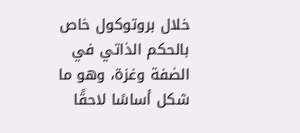خلال بروتوكول خاص بالحكم الذاتي في الضفة وغزة، وهو ما شكل أساسًا لاحقًا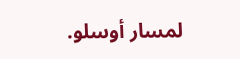لمسار أوسلو.